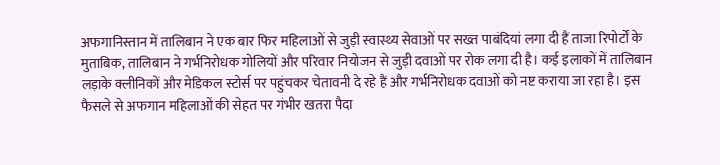अफगानिस्तान में तालिबान ने एक बार फिर महिलाओं से जुड़ी स्वास्थ्य सेवाओं पर सख्त पाबंदियां लगा दी हैं ताजा रिपोर्टों के मुताबिक, तालिबान ने गर्भनिरोधक गोलियों और परिवार नियोजन से जुड़ी दवाओं पर रोक लगा दी है। कई इलाकों में तालिबान लड़ाके क्लीनिकों और मेडिकल स्टोर्स पर पहुंचकर चेतावनी दे रहे हैं और गर्भनिरोधक दवाओं को नष्ट कराया जा रहा है। इस फैसले से अफगान महिलाओं की सेहत पर गंभीर खतरा पैदा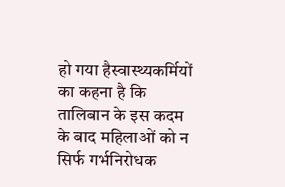हो गया हैस्वास्थ्यकर्मियों का कहना है कि तालिबान के इस कदम के बाद महिलाओं को न सिर्फ गर्भनिरोधक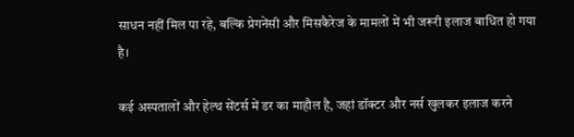साधन नहीं मिल पा रहे, बल्कि प्रेगनेंसी और मिसकैरेज के मामलों में भी जरूरी इलाज बाधित हो गया है।

कई अस्पतालों और हेल्थ सेंटर्स में डर का माहौल है, जहां डॉक्टर और नर्स खुलकर इलाज करने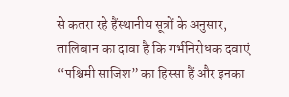से कतरा रहे हैंस्थानीय सूत्रों के अनुसार, तालिबान का दावा है कि गर्भनिरोधक दवाएं “पश्चिमी साजिश” का हिस्सा हैं और इनका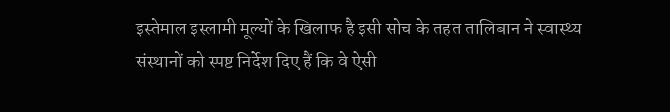इस्तेमाल इस्लामी मूल्यों के खिलाफ है इसी सोच के तहत तालिबान ने स्वास्थ्य संस्थानों को स्पष्ट निर्देश दिए हैं कि वे ऐसी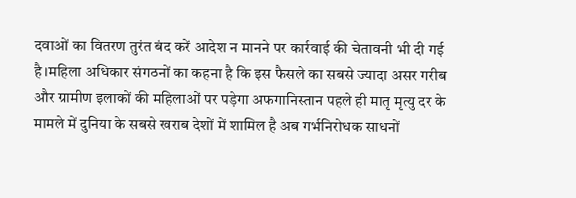दवाओं का वितरण तुरंत बंद करें आदेश न मानने पर कार्रवाई की चेतावनी भी दी गई है।महिला अधिकार संगठनों का कहना है कि इस फैसले का सबसे ज्यादा असर गरीब और ग्रामीण इलाकों की महिलाओं पर पड़ेगा अफगानिस्तान पहले ही मातृ मृत्यु दर के मामले में दुनिया के सबसे खराब देशों में शामिल है अब गर्भनिरोधक साधनों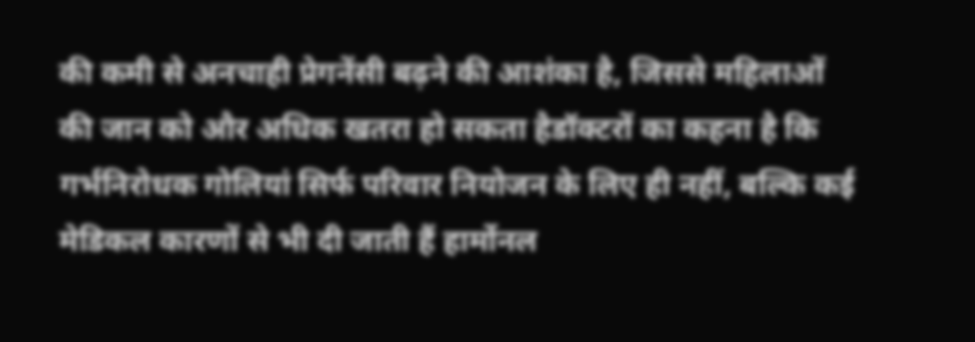की कमी से अनचाही प्रेगनेंसी बढ़ने की आशंका है, जिससे महिलाओं की जान को और अधिक खतरा हो सकता हैडॉक्टरों का कहना है कि गर्भनिरोधक गोलियां सिर्फ परिवार नियोजन के लिए ही नहीं, बल्कि कई मेडिकल कारणों से भी दी जाती हैं हार्मोनल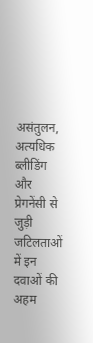असंतुलन, अत्यधिक ब्लीडिंग और प्रेगनेंसी से जुड़ी जटिलताओं में इन दवाओं की अहम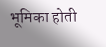भूमिका होती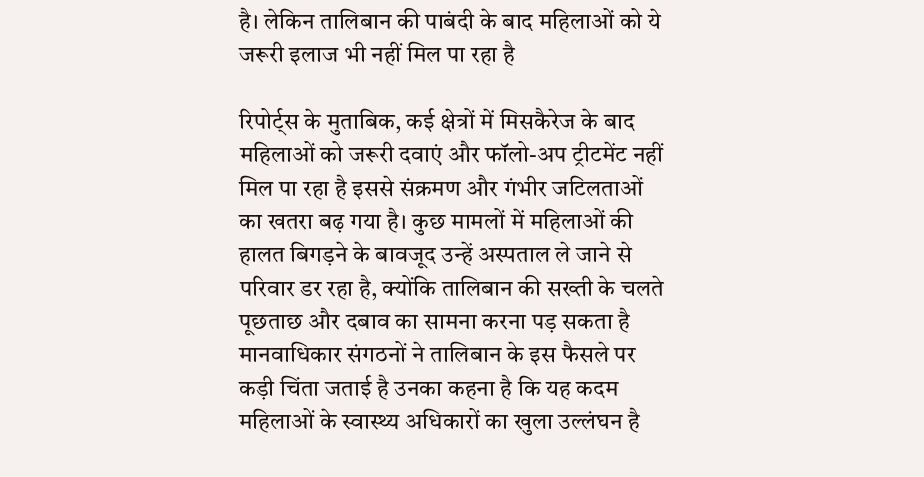है। लेकिन तालिबान की पाबंदी के बाद महिलाओं को ये जरूरी इलाज भी नहीं मिल पा रहा है

रिपोर्ट्स के मुताबिक, कई क्षेत्रों में मिसकैरेज के बाद महिलाओं को जरूरी दवाएं और फॉलो-अप ट्रीटमेंट नहीं मिल पा रहा है इससे संक्रमण और गंभीर जटिलताओं का खतरा बढ़ गया है। कुछ मामलों में महिलाओं की हालत बिगड़ने के बावजूद उन्हें अस्पताल ले जाने से परिवार डर रहा है, क्योंकि तालिबान की सख्ती के चलते पूछताछ और दबाव का सामना करना पड़ सकता है मानवाधिकार संगठनों ने तालिबान के इस फैसले पर कड़ी चिंता जताई है उनका कहना है कि यह कदम महिलाओं के स्वास्थ्य अधिकारों का खुला उल्लंघन है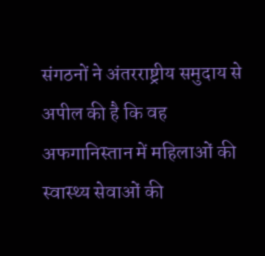संगठनों ने अंतरराष्ट्रीय समुदाय से अपील की है कि वह अफगानिस्तान में महिलाओं की स्वास्थ्य सेवाओं की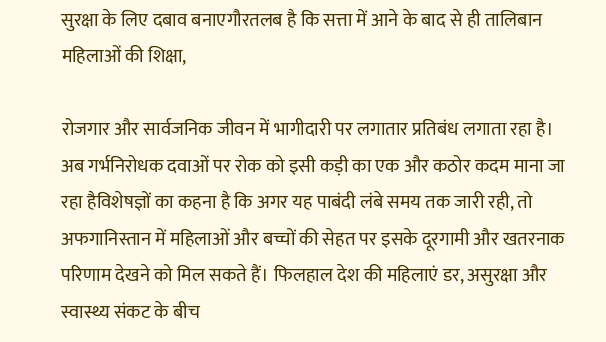सुरक्षा के लिए दबाव बनाएगौरतलब है कि सत्ता में आने के बाद से ही तालिबान महिलाओं की शिक्षा,

रोजगार और सार्वजनिक जीवन में भागीदारी पर लगातार प्रतिबंध लगाता रहा है। अब गर्भनिरोधक दवाओं पर रोक को इसी कड़ी का एक और कठोर कदम माना जा रहा हैविशेषज्ञों का कहना है कि अगर यह पाबंदी लंबे समय तक जारी रही, तो अफगानिस्तान में महिलाओं और बच्चों की सेहत पर इसके दूरगामी और खतरनाक परिणाम देखने को मिल सकते हैं। फिलहाल देश की महिलाएं डर, असुरक्षा और स्वास्थ्य संकट के बीच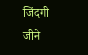जिंदगी जीने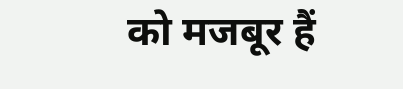को मजबूर हैं